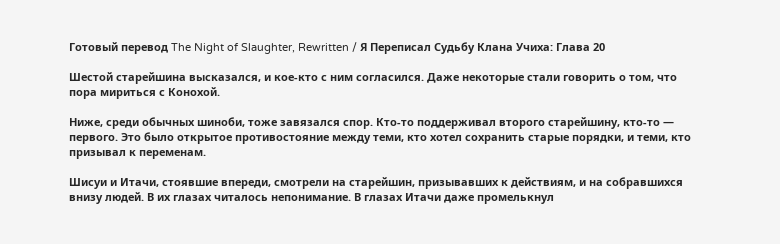Готовый перевод The Night of Slaughter, Rewritten / Я Переписал Судьбу Клана Учиха: Глава 20

Шестой старейшина высказался, и кое-кто с ним согласился. Даже некоторые стали говорить о том, что пора мириться с Конохой.

Ниже, среди обычных шиноби, тоже завязался спор. Кто-то поддерживал второго старейшину, кто-то — первого. Это было открытое противостояние между теми, кто хотел сохранить старые порядки, и теми, кто призывал к переменам.

Шисуи и Итачи, стоявшие впереди, смотрели на старейшин, призывавших к действиям, и на собравшихся внизу людей. В их глазах читалось непонимание. В глазах Итачи даже промелькнул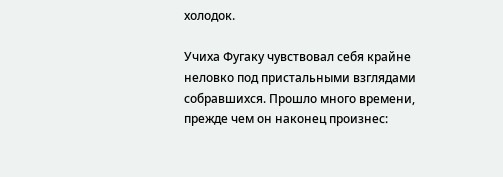холодок.

Учиха Фугаку чувствовал себя крайне неловко под пристальными взглядами собравшихся. Прошло много времени, прежде чем он наконец произнес: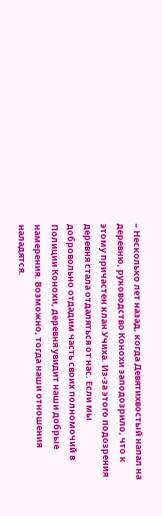– Несколько лет назад, когда Девятихвостый напал на деревню, руководство Конохи заподозрило, что к этому причастен клан Учиха. Из-за этого подозрения деревня стала отдаляться от нас. Если мы добровольно отдадим часть своих полномочий в Полиции Конохи, деревня увидит наши добрые намерения. Возможно, тогда наши отношения наладятся.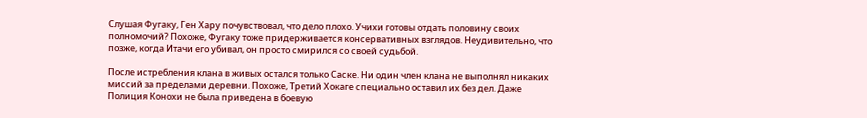Слушая Фугаку, Ген Хару почувствовал, что дело плохо. Учихи готовы отдать половину своих полномочий? Похоже, Фугаку тоже придерживается консервативных взглядов. Неудивительно, что позже, когда Итачи его убивал, он просто смирился со своей судьбой.

После истребления клана в живых остался только Саске. Ни один член клана не выполнял никаких миссий за пределами деревни. Похоже, Третий Хокаге специально оставил их без дел. Даже Полиция Конохи не была приведена в боевую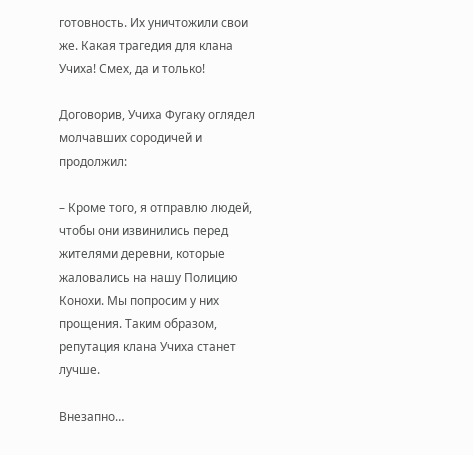готовность. Их уничтожили свои же. Какая трагедия для клана Учиха! Смех, да и только!

Договорив, Учиха Фугаку оглядел молчавших сородичей и продолжил:

– Кроме того, я отправлю людей, чтобы они извинились перед жителями деревни, которые жаловались на нашу Полицию Конохи. Мы попросим у них прощения. Таким образом, репутация клана Учиха станет лучше.

Внезапно…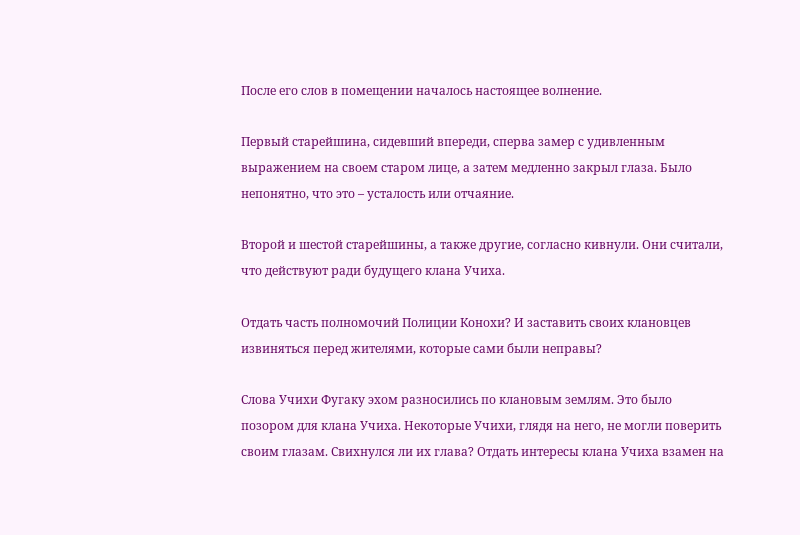После его слов в помещении началось настоящее волнение.

Первый старейшина, сидевший впереди, сперва замер с удивленным выражением на своем старом лице, а затем медленно закрыл глаза. Было непонятно, что это – усталость или отчаяние.

Второй и шестой старейшины, а также другие, согласно кивнули. Они считали, что действуют ради будущего клана Учиха.

Отдать часть полномочий Полиции Конохи? И заставить своих клановцев извиняться перед жителями, которые сами были неправы?

Слова Учихи Фугаку эхом разносились по клановым землям. Это было позором для клана Учиха. Некоторые Учихи, глядя на него, не могли поверить своим глазам. Свихнулся ли их глава? Отдать интересы клана Учиха взамен на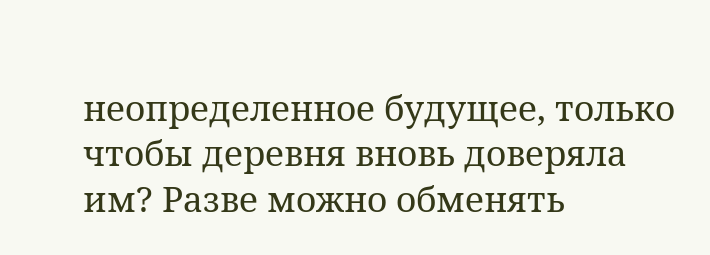неопределенное будущее, только чтобы деревня вновь доверяла им? Разве можно обменять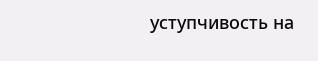уступчивость на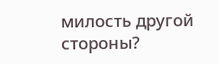милость другой стороны?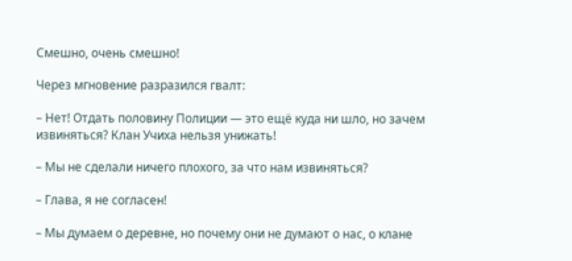Смешно, очень смешно!

Через мгновение разразился гвалт:

– Нет! Отдать половину Полиции — это ещё куда ни шло, но зачем извиняться? Клан Учиха нельзя унижать!

– Мы не сделали ничего плохого, за что нам извиняться?

– Глава, я не согласен!

– Мы думаем о деревне, но почему они не думают о нас, о клане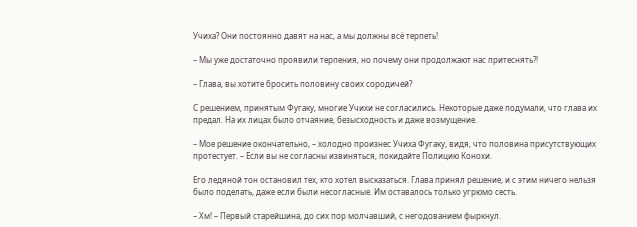Учиха? Они постоянно давят на нас, а мы должны всё терпеть!

– Мы уже достаточно проявили терпения, но почему они продолжают нас притеснять?!

– Глава, вы хотите бросить половину своих сородичей?

С решением, принятым Фугаку, многие Учихи не согласились. Некоторые даже подумали, что глава их предал. На их лицах было отчаяние, безысходность и даже возмущение.

– Мое решение окончательно, – холодно произнес Учиха Фугаку, видя, что половина присутствующих протестует. – Если вы не согласны извиняться, покидайте Полицию Конохи.

Его ледяной тон остановил тех, кто хотел высказаться. Глава принял решение, и с этим ничего нельзя было поделать, даже если были несогласные. Им оставалось только угрюмо сесть.

– Хм! – Первый старейшина, до сих пор молчавший, с негодованием фыркнул.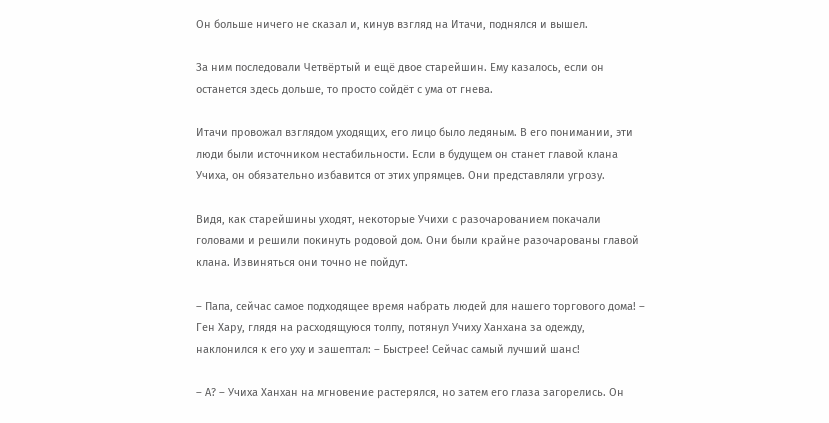Он больше ничего не сказал и, кинув взгляд на Итачи, поднялся и вышел.

За ним последовали Четвёртый и ещё двое старейшин. Ему казалось, если он останется здесь дольше, то просто сойдёт с ума от гнева.

Итачи провожал взглядом уходящих, его лицо было ледяным. В его понимании, эти люди были источником нестабильности. Если в будущем он станет главой клана Учиха, он обязательно избавится от этих упрямцев. Они представляли угрозу.

Видя, как старейшины уходят, некоторые Учихи с разочарованием покачали головами и решили покинуть родовой дом. Они были крайне разочарованы главой клана. Извиняться они точно не пойдут.

– Папа, сейчас самое подходящее время набрать людей для нашего торгового дома! – Ген Хару, глядя на расходящуюся толпу, потянул Учиху Ханхана за одежду, наклонился к его уху и зашептал: – Быстрее! Сейчас самый лучший шанс!

– А? – Учиха Ханхан на мгновение растерялся, но затем его глаза загорелись. Он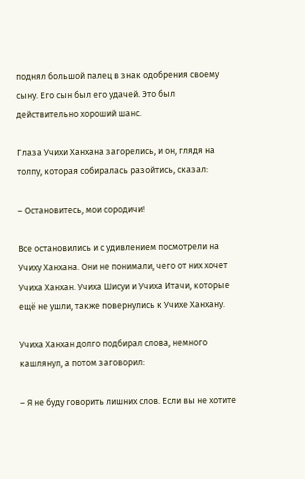поднял большой палец в знак одобрения своему сыну. Его сын был его удачей. Это был действительно хороший шанс.

Глаза Учихи Ханхана загорелись, и он, глядя на толпу, которая собиралась разойтись, сказал:

– Остановитесь, мои сородичи!

Все остановились и с удивлением посмотрели на Учиху Ханхана. Они не понимали, чего от них хочет Учиха Ханхан. Учиха Шисуи и Учиха Итачи, которые ещё не ушли, также повернулись к Учихе Ханхану.

Учиха Ханхан долго подбирал слова, немного кашлянул, а потом заговорил:

– Я не буду говорить лишних слов. Если вы не хотите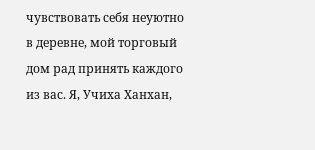чувствовать себя неуютно в деревне, мой торговый дом рад принять каждого из вас. Я, Учиха Ханхан,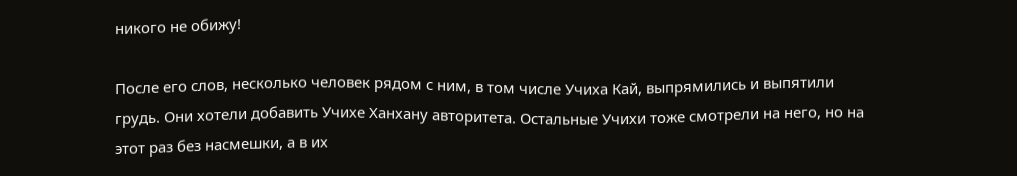никого не обижу!

После его слов, несколько человек рядом с ним, в том числе Учиха Кай, выпрямились и выпятили грудь. Они хотели добавить Учихе Ханхану авторитета. Остальные Учихи тоже смотрели на него, но на этот раз без насмешки, а в их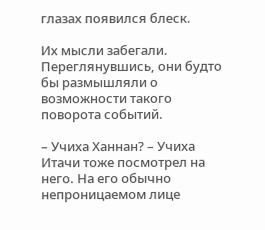глазах появился блеск.

Их мысли забегали. Переглянувшись, они будто бы размышляли о возможности такого поворота событий.

– Учиха Ханнан? – Учиха Итачи тоже посмотрел на него. На его обычно непроницаемом лице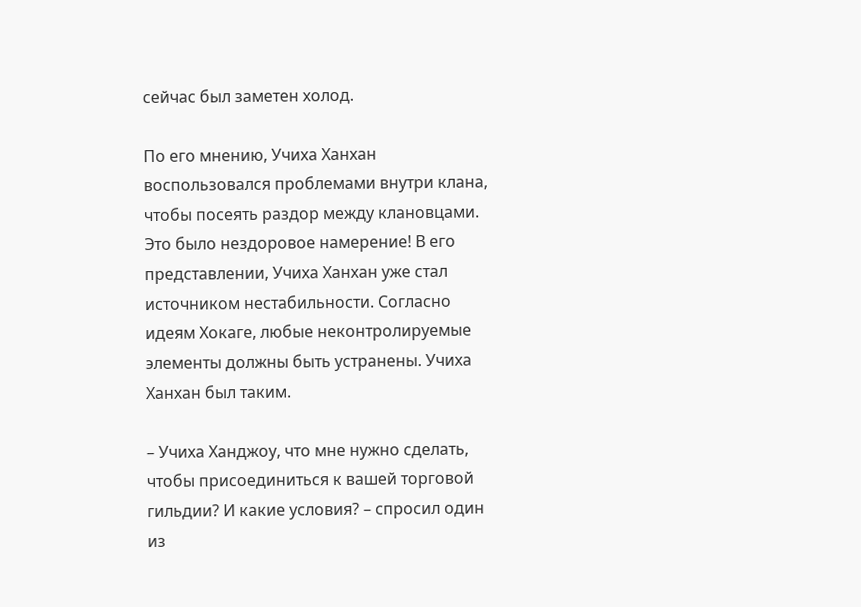сейчас был заметен холод.

По его мнению, Учиха Ханхан воспользовался проблемами внутри клана, чтобы посеять раздор между клановцами. Это было нездоровое намерение! В его представлении, Учиха Ханхан уже стал источником нестабильности. Согласно идеям Хокаге, любые неконтролируемые элементы должны быть устранены. Учиха Ханхан был таким.

– Учиха Ханджоу, что мне нужно сделать, чтобы присоединиться к вашей торговой гильдии? И какие условия? – спросил один из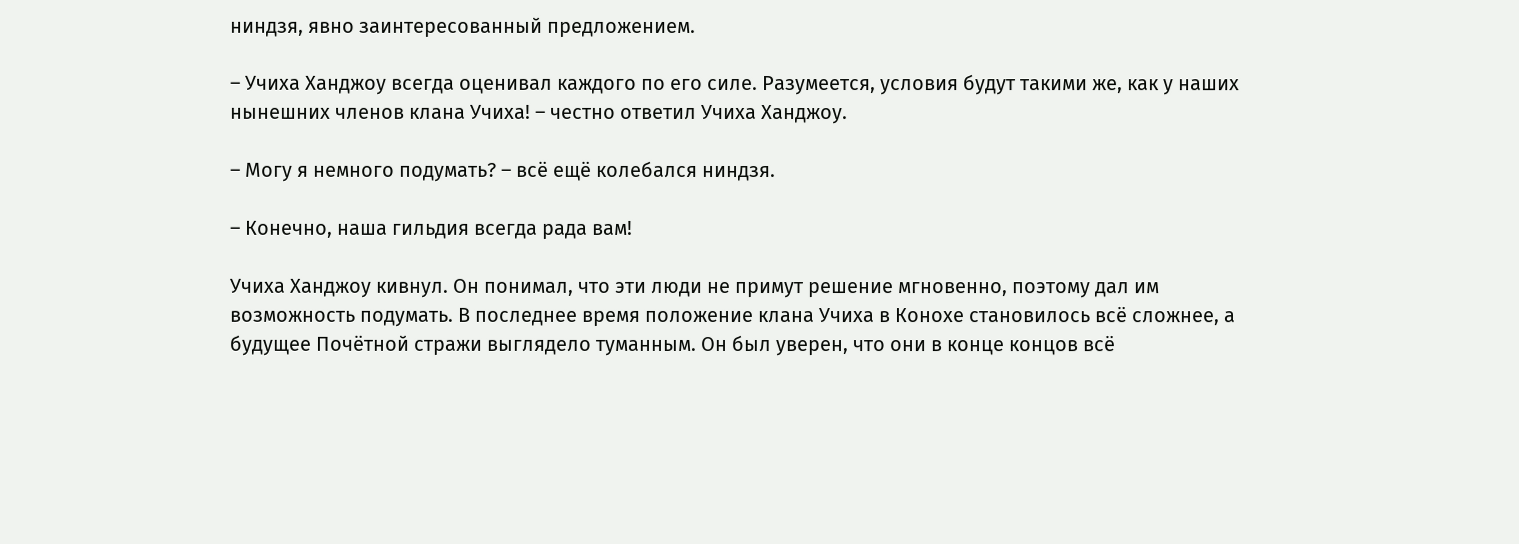ниндзя, явно заинтересованный предложением.

– Учиха Ханджоу всегда оценивал каждого по его силе. Разумеется, условия будут такими же, как у наших нынешних членов клана Учиха! – честно ответил Учиха Ханджоу.

– Могу я немного подумать? – всё ещё колебался ниндзя.

– Конечно, наша гильдия всегда рада вам!

Учиха Ханджоу кивнул. Он понимал, что эти люди не примут решение мгновенно, поэтому дал им возможность подумать. В последнее время положение клана Учиха в Конохе становилось всё сложнее, а будущее Почётной стражи выглядело туманным. Он был уверен, что они в конце концов всё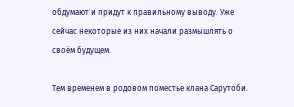обдумают и придут к правильному выводу. Уже сейчас некоторые из них начали размышлять о своём будущем.

Тем временем в родовом поместье клана Сарутоби.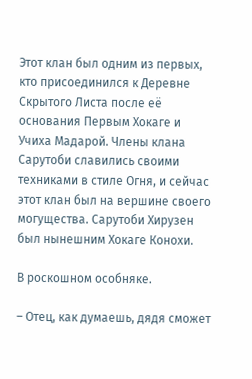Этот клан был одним из первых, кто присоединился к Деревне Скрытого Листа после её основания Первым Хокаге и Учиха Мадарой. Члены клана Сарутоби славились своими техниками в стиле Огня, и сейчас этот клан был на вершине своего могущества. Сарутоби Хирузен был нынешним Хокаге Конохи.

В роскошном особняке.

– Отец, как думаешь, дядя сможет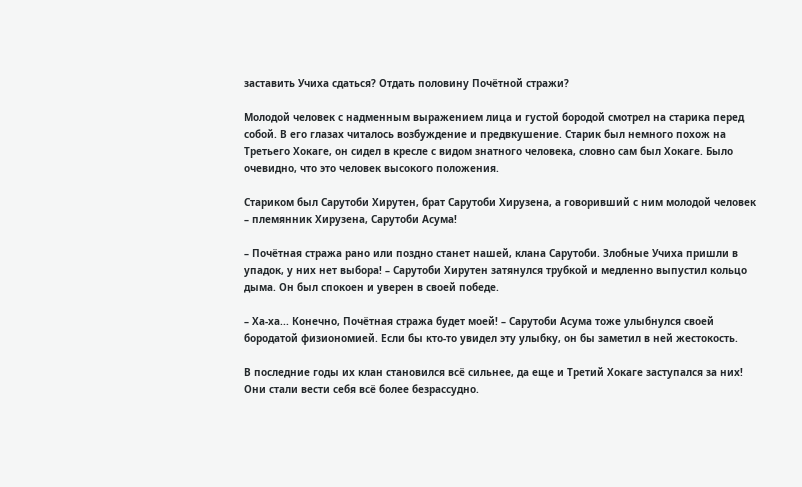заставить Учиха сдаться? Отдать половину Почётной стражи?

Молодой человек с надменным выражением лица и густой бородой смотрел на старика перед собой. В его глазах читалось возбуждение и предвкушение. Старик был немного похож на Третьего Хокаге, он сидел в кресле с видом знатного человека, словно сам был Хокаге. Было очевидно, что это человек высокого положения.

Стариком был Сарутоби Хирутен, брат Сарутоби Хирузена, а говоривший с ним молодой человек – племянник Хирузена, Сарутоби Асума!

– Почётная стража рано или поздно станет нашей, клана Сарутоби. Злобные Учиха пришли в упадок, у них нет выбора! – Сарутоби Хирутен затянулся трубкой и медленно выпустил кольцо дыма. Он был спокоен и уверен в своей победе.

– Ха-ха... Конечно, Почётная стража будет моей! – Сарутоби Асума тоже улыбнулся своей бородатой физиономией. Если бы кто-то увидел эту улыбку, он бы заметил в ней жестокость.

В последние годы их клан становился всё сильнее, да еще и Третий Хокаге заступался за них! Они стали вести себя всё более безрассудно.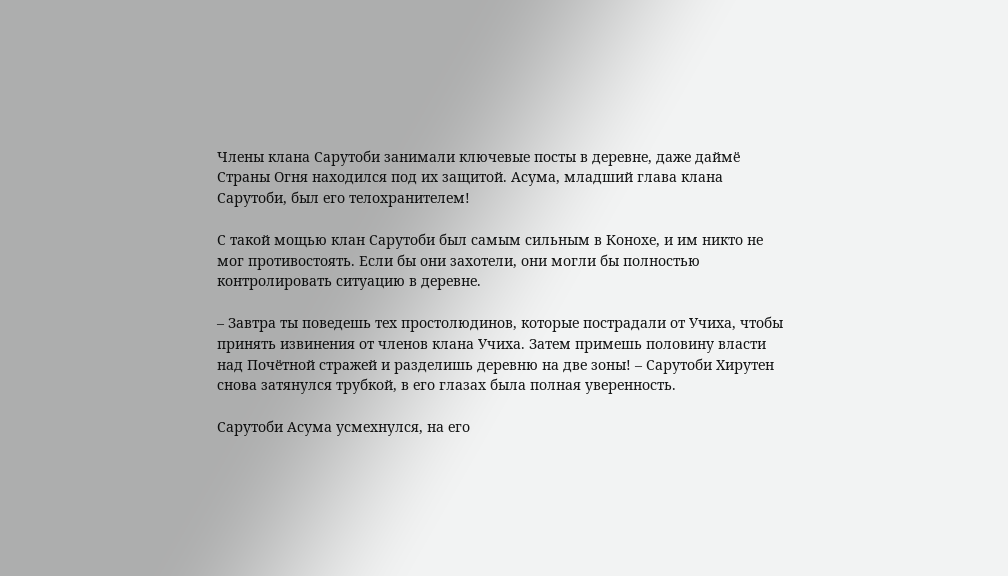Члены клана Сарутоби занимали ключевые посты в деревне, даже даймё Страны Огня находился под их защитой. Асума, младший глава клана Сарутоби, был его телохранителем!

С такой мощью клан Сарутоби был самым сильным в Конохе, и им никто не мог противостоять. Если бы они захотели, они могли бы полностью контролировать ситуацию в деревне.

– Завтра ты поведешь тех простолюдинов, которые пострадали от Учиха, чтобы принять извинения от членов клана Учиха. Затем примешь половину власти над Почётной стражей и разделишь деревню на две зоны! – Сарутоби Хирутен снова затянулся трубкой, в его глазах была полная уверенность.

Сарутоби Асума усмехнулся, на его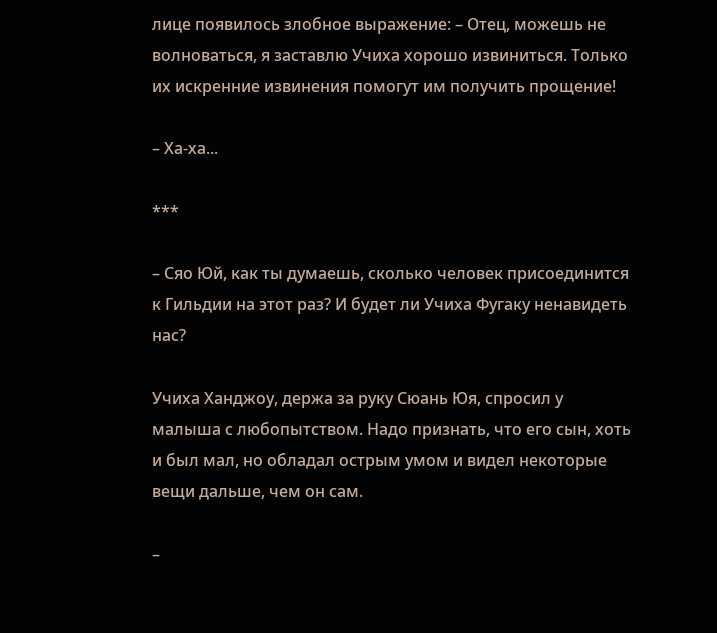лице появилось злобное выражение: – Отец, можешь не волноваться, я заставлю Учиха хорошо извиниться. Только их искренние извинения помогут им получить прощение!

– Ха-ха...

***

– Сяо Юй, как ты думаешь, сколько человек присоединится к Гильдии на этот раз? И будет ли Учиха Фугаку ненавидеть нас?

Учиха Ханджоу, держа за руку Сюань Юя, спросил у малыша с любопытством. Надо признать, что его сын, хоть и был мал, но обладал острым умом и видел некоторые вещи дальше, чем он сам.

–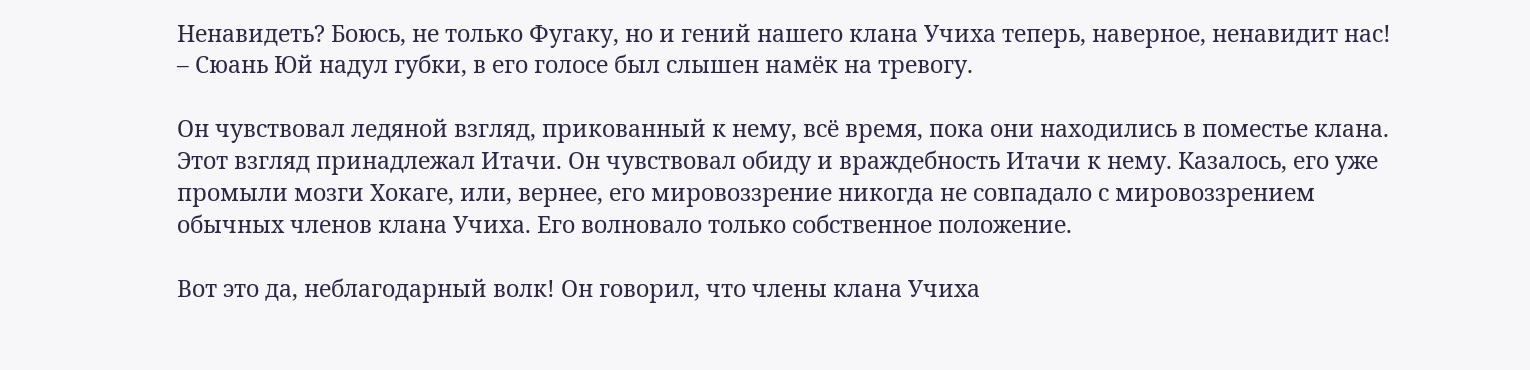Ненавидеть? Боюсь, не только Фугаку, но и гений нашего клана Учиха теперь, наверное, ненавидит нас! – Сюань Юй надул губки, в его голосе был слышен намёк на тревогу.

Он чувствовал ледяной взгляд, прикованный к нему, всё время, пока они находились в поместье клана. Этот взгляд принадлежал Итачи. Он чувствовал обиду и враждебность Итачи к нему. Казалось, его уже промыли мозги Хокаге, или, вернее, его мировоззрение никогда не совпадало с мировоззрением обычных членов клана Учиха. Его волновало только собственное положение.

Вот это да, неблагодарный волк! Он говорил, что члены клана Учиха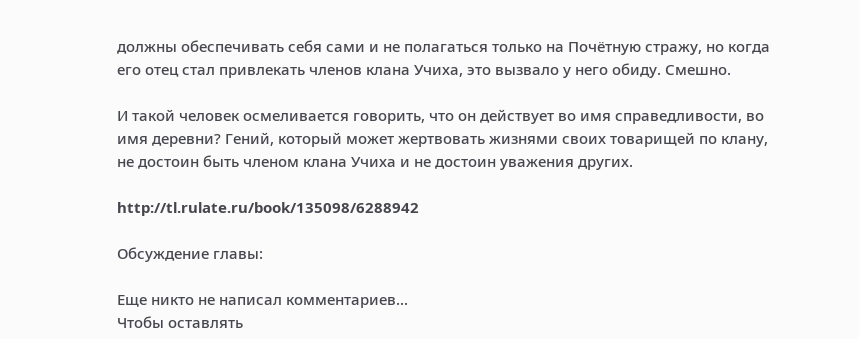должны обеспечивать себя сами и не полагаться только на Почётную стражу, но когда его отец стал привлекать членов клана Учиха, это вызвало у него обиду. Смешно.

И такой человек осмеливается говорить, что он действует во имя справедливости, во имя деревни? Гений, который может жертвовать жизнями своих товарищей по клану, не достоин быть членом клана Учиха и не достоин уважения других.

http://tl.rulate.ru/book/135098/6288942

Обсуждение главы:

Еще никто не написал комментариев...
Чтобы оставлять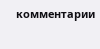комментарии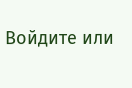Войдите или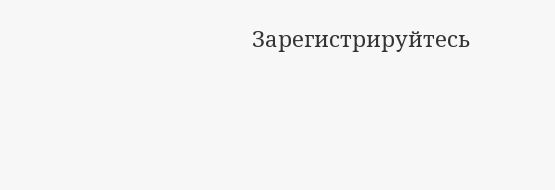Зарегистрируйтесь